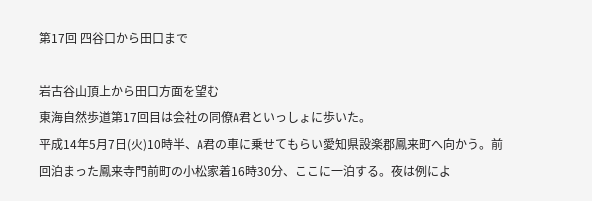第17回 四谷口から田口まで

岩古谷山頂上から田口方面を望む
東海自然歩道第17回目は会社の同僚A君といっしょに歩いた。
平成14年5月7日(火)10時半、A君の車に乗せてもらい愛知県設楽郡鳳来町へ向かう。前回泊まった鳳来寺門前町の小松家着16時30分、ここに一泊する。夜は例によ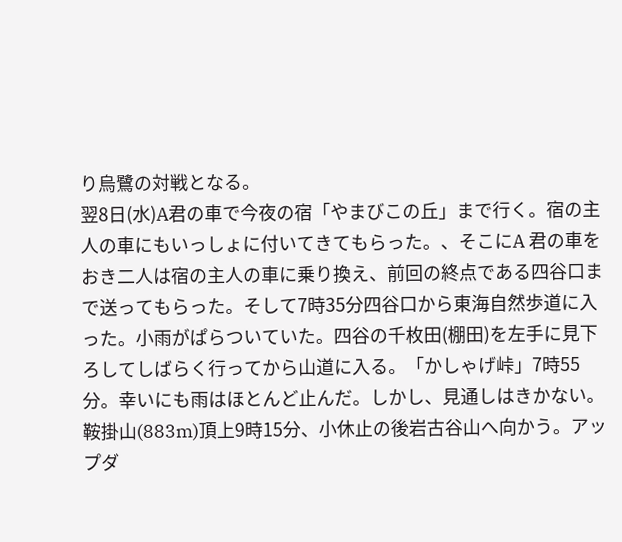り烏鷺の対戦となる。
翌8日(水)A君の車で今夜の宿「やまびこの丘」まで行く。宿の主人の車にもいっしょに付いてきてもらった。、そこにA 君の車をおき二人は宿の主人の車に乗り換え、前回の終点である四谷口まで送ってもらった。そして7時35分四谷口から東海自然歩道に入った。小雨がぱらついていた。四谷の千枚田(棚田)を左手に見下ろしてしばらく行ってから山道に入る。「かしゃげ峠」7時55分。幸いにも雨はほとんど止んだ。しかし、見通しはきかない。
鞍掛山(883m)頂上9時15分、小休止の後岩古谷山へ向かう。アップダ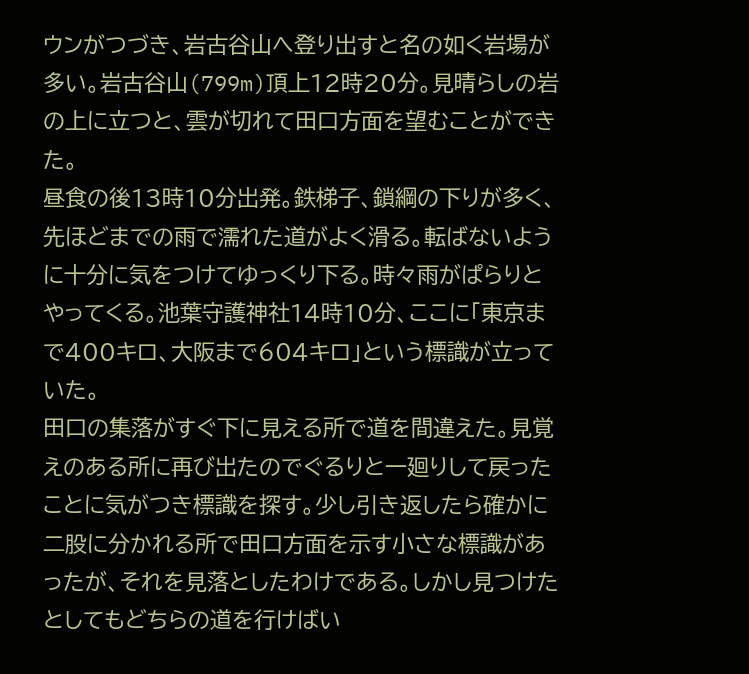ウンがつづき、岩古谷山へ登り出すと名の如く岩場が多い。岩古谷山(799m)頂上12時20分。見晴らしの岩の上に立つと、雲が切れて田口方面を望むことができた。
昼食の後13時10分出発。鉄梯子、鎖綱の下りが多く、先ほどまでの雨で濡れた道がよく滑る。転ばないように十分に気をつけてゆっくり下る。時々雨がぱらりとやってくる。池葉守護神社14時10分、ここに「東京まで400キロ、大阪まで604キロ」という標識が立っていた。
田口の集落がすぐ下に見える所で道を間違えた。見覚えのある所に再び出たのでぐるりと一廻りして戻ったことに気がつき標識を探す。少し引き返したら確かに二股に分かれる所で田口方面を示す小さな標識があったが、それを見落としたわけである。しかし見つけたとしてもどちらの道を行けばい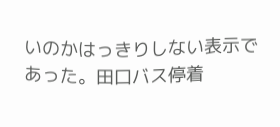いのかはっきりしない表示であった。田口バス停着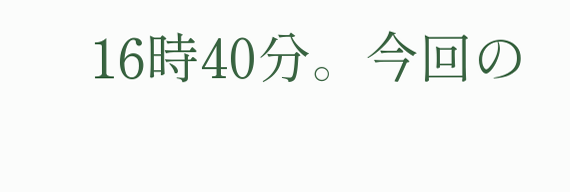16時40分。今回の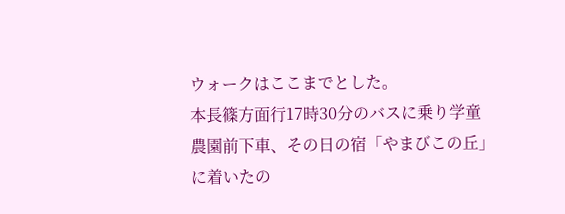ウォークはここまでとした。
本長篠方面行17時30分のバスに乗り学童農園前下車、その日の宿「やまびこの丘」に着いたの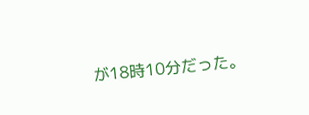が18時10分だった。